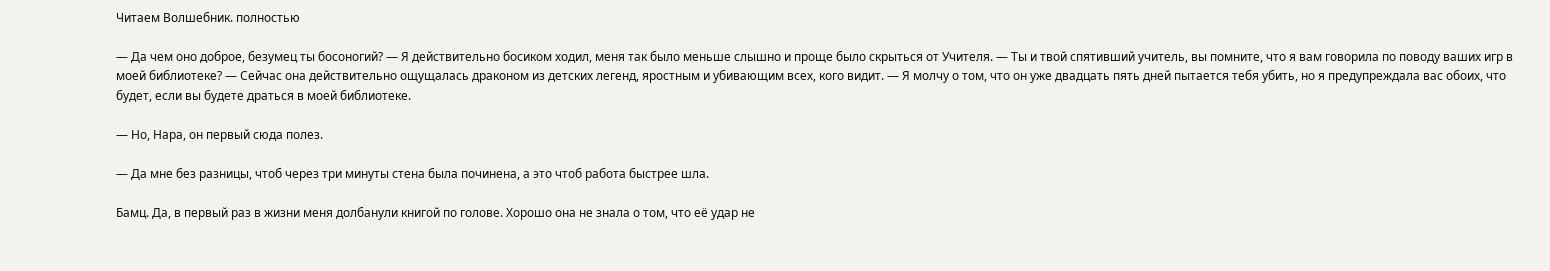Читаем Волшебник. полностью

— Да чем оно доброе, безумец ты босоногий? — Я действительно босиком ходил, меня так было меньше слышно и проще было скрыться от Учителя. — Ты и твой спятивший учитель, вы помните, что я вам говорила по поводу ваших игр в моей библиотеке? — Сейчас она действительно ощущалась драконом из детских легенд, яростным и убивающим всех, кого видит. — Я молчу о том, что он уже двадцать пять дней пытается тебя убить, но я предупреждала вас обоих, что будет, если вы будете драться в моей библиотеке.

— Но, Нара, он первый сюда полез.

— Да мне без разницы, чтоб через три минуты стена была починена, а это чтоб работа быстрее шла.

Бамц. Да, в первый раз в жизни меня долбанули книгой по голове. Хорошо она не знала о том, что её удар не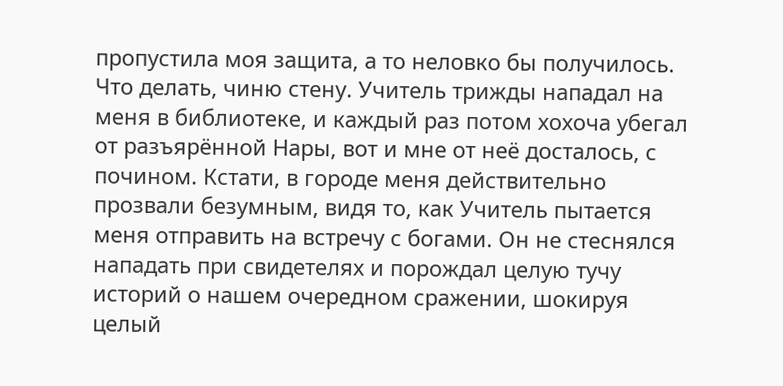пропустила моя защита, а то неловко бы получилось. Что делать, чиню стену. Учитель трижды нападал на меня в библиотеке, и каждый раз потом хохоча убегал от разъярённой Нары, вот и мне от неё досталось, с почином. Кстати, в городе меня действительно прозвали безумным, видя то, как Учитель пытается меня отправить на встречу с богами. Он не стеснялся нападать при свидетелях и порождал целую тучу историй о нашем очередном сражении, шокируя целый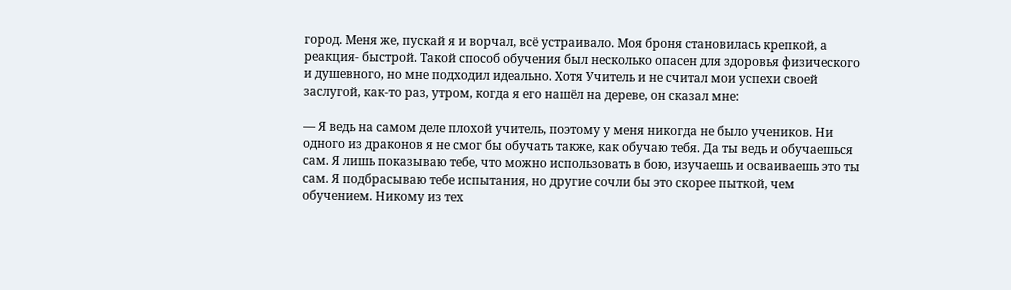город. Меня же, пускай я и ворчал, всё устраивало. Моя броня становилась крепкой, а реакция- быстрой. Такой способ обучения был несколько опасен для здоровья физического и душевного, но мне подходил идеально. Хотя Учитель и не считал мои успехи своей заслугой, как-то раз, утром, когда я его нашёл на дереве, он сказал мне:

— Я ведь на самом деле плохой учитель, поэтому у меня никогда не было учеников. Ни одного из драконов я не смог бы обучать также, как обучаю тебя. Да ты ведь и обучаешься сам. Я лишь показываю тебе, что можно использовать в бою, изучаешь и осваиваешь это ты сам. Я подбрасываю тебе испытания, но другие сочли бы это скорее пыткой, чем обучением. Никому из тех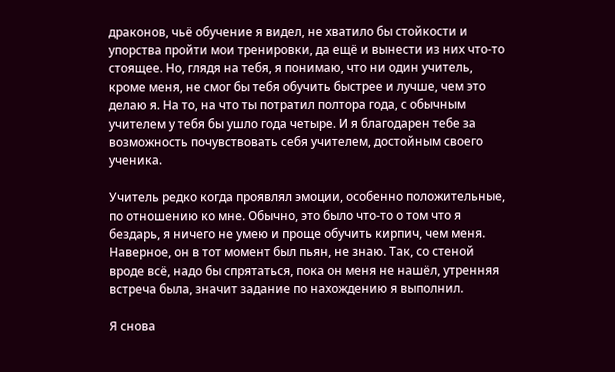драконов, чьё обучение я видел, не хватило бы стойкости и упорства пройти мои тренировки, да ещё и вынести из них что-то стоящее. Но, глядя на тебя, я понимаю, что ни один учитель, кроме меня, не смог бы тебя обучить быстрее и лучше, чем это делаю я. На то, на что ты потратил полтора года, с обычным учителем у тебя бы ушло года четыре. И я благодарен тебе за возможность почувствовать себя учителем, достойным своего ученика.

Учитель редко когда проявлял эмоции, особенно положительные, по отношению ко мне. Обычно, это было что-то о том что я бездарь, я ничего не умею и проще обучить кирпич, чем меня. Наверное, он в тот момент был пьян, не знаю. Так, со стеной вроде всё, надо бы спрятаться, пока он меня не нашёл, утренняя встреча была, значит задание по нахождению я выполнил.

Я снова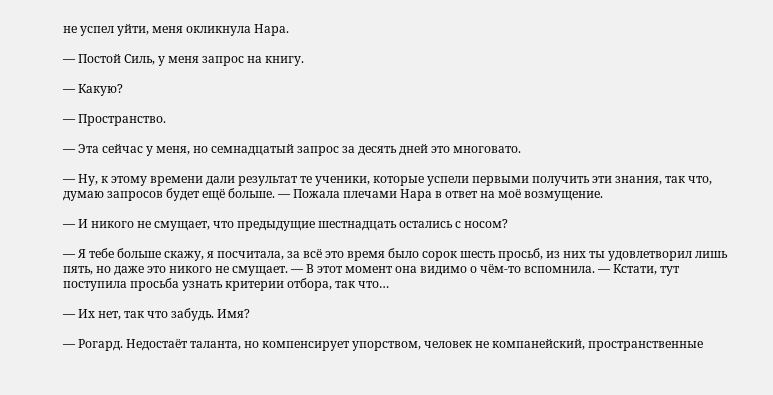не успел уйти, меня окликнула Нара.

— Постой Силь, у меня запрос на книгу.

— Какую?

— Пространство.

— Эта сейчас у меня, но семнадцатый запрос за десять дней это многовато.

— Ну, к этому времени дали результат те ученики, которые успели первыми получить эти знания, так что, думаю запросов будет ещё больше. — Пожала плечами Нара в ответ на моё возмущение.

— И никого не смущает, что предыдущие шестнадцать остались с носом?

— Я тебе больше скажу, я посчитала, за всё это время было сорок шесть просьб, из них ты удовлетворил лишь пять, но даже это никого не смущает. — В этот момент она видимо о чём-то вспомнила. — Кстати, тут поступила просьба узнать критерии отбора, так что…

— Их нет, так что забудь. Имя?

— Рогард. Недостаёт таланта, но компенсирует упорством, человек не компанейский, пространственные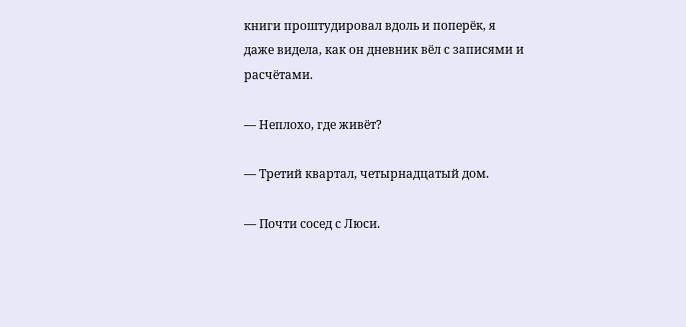книги проштудировал вдоль и поперёк, я даже видела, как он дневник вёл с записями и расчётами.

— Неплохо, где живёт?

— Третий квартал, четырнадцатый дом.

— Почти сосед с Люси.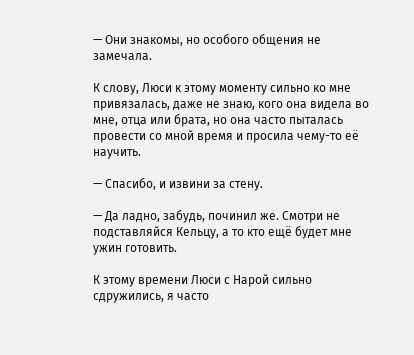— Они знакомы, но особого общения не замечала.

К слову, Люси к этому моменту сильно ко мне привязалась, даже не знаю, кого она видела во мне, отца или брата, но она часто пыталась провести со мной время и просила чему-то её научить.

— Спасибо, и извини за стену.

— Да ладно, забудь, починил же. Смотри не подставляйся Кельцу, а то кто ещё будет мне ужин готовить.

К этому времени Люси с Нарой сильно сдружились, я часто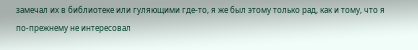замечал их в библиотеке или гуляющими где-то, я же был этому только рад, как и тому, что я по-прежнему не интересовал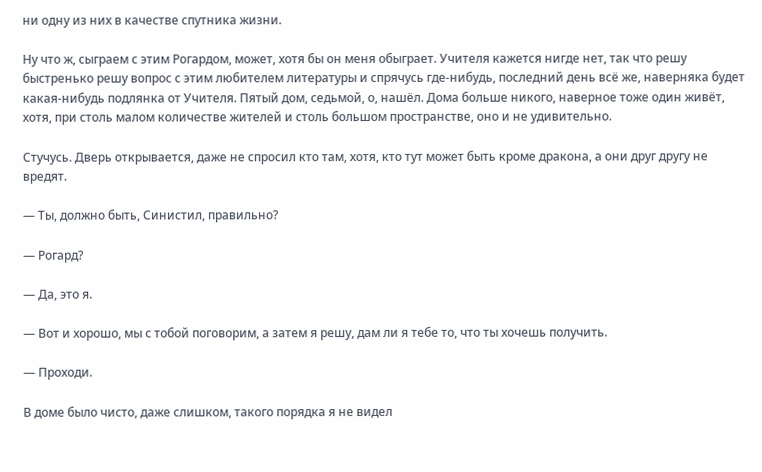ни одну из них в качестве спутника жизни.

Ну что ж, сыграем с этим Рогардом, может, хотя бы он меня обыграет. Учителя кажется нигде нет, так что решу быстренько решу вопрос с этим любителем литературы и спрячусь где-нибудь, последний день всё же, наверняка будет какая-нибудь подлянка от Учителя. Пятый дом, седьмой, о, нашёл. Дома больше никого, наверное тоже один живёт, хотя, при столь малом количестве жителей и столь большом пространстве, оно и не удивительно.

Стучусь. Дверь открывается, даже не спросил кто там, хотя, кто тут может быть кроме дракона, а они друг другу не вредят.

— Ты, должно быть, Синистил, правильно?

— Рогард?

— Да, это я.

— Вот и хорошо, мы с тобой поговорим, а затем я решу, дам ли я тебе то, что ты хочешь получить.

— Проходи.

В доме было чисто, даже слишком, такого порядка я не видел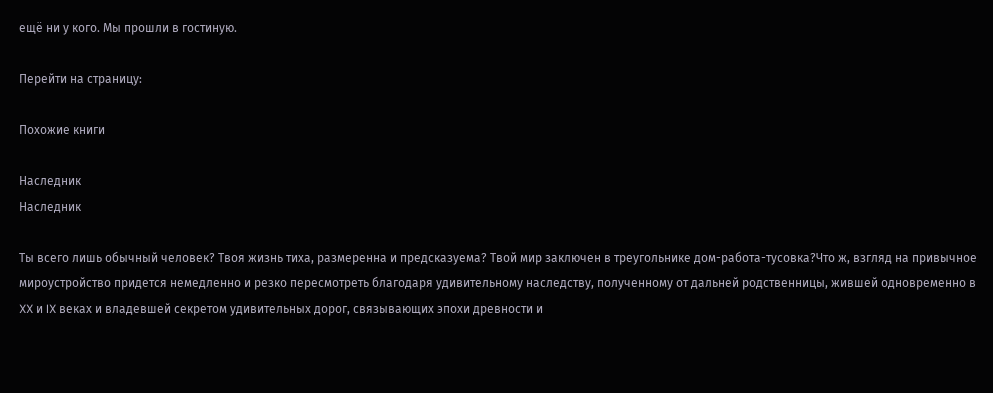ещё ни у кого. Мы прошли в гостиную.

Перейти на страницу:

Похожие книги

Наследник
Наследник

Ты всего лишь обычный человек? Твоя жизнь тиха, размеренна и предсказуема? Твой мир заключен в треугольнике дом-работа-тусовка?Что ж, взгляд на привычное мироустройство придется немедленно и резко пересмотреть благодаря удивительному наследству, полученному от дальней родственницы, жившей одновременно в XX и IX веках и владевшей секретом удивительных дорог, связывающих эпохи древности и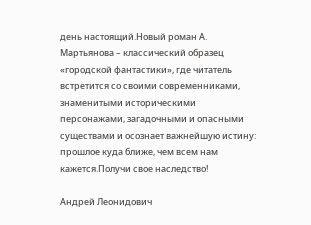день настоящий.Новый роман А. Мартьянова – классический образец «городской фантастики», где читатель встретится со своими современниками, знаменитыми историческими персонажами, загадочными и опасными существами и осознает важнейшую истину: прошлое куда ближе, чем всем нам кажется.Получи свое наследство!

Андрей Леонидович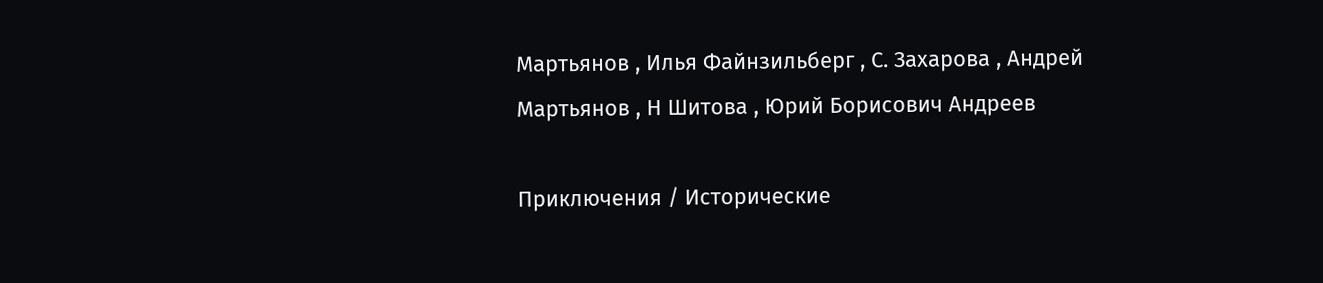Мартьянов , Илья Файнзильберг , С. Захарова , Андрей Мартьянов , Н Шитова , Юрий Борисович Андреев

Приключения / Исторические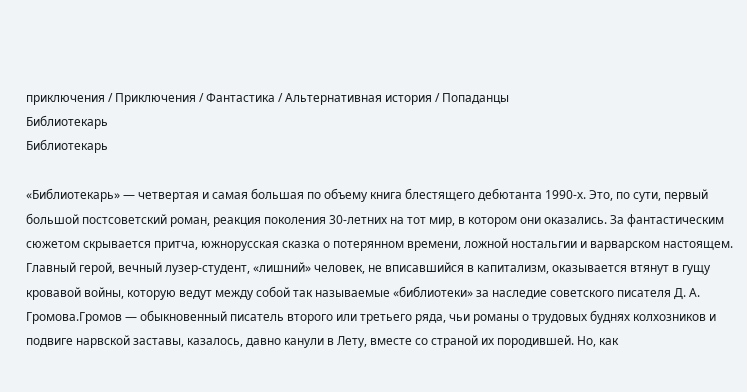приключения / Приключения / Фантастика / Альтернативная история / Попаданцы
Библиотекарь
Библиотекарь

«Библиотекарь» — четвертая и самая большая по объему книга блестящего дебютанта 1990-х. Это, по сути, первый большой постсоветский роман, реакция поколения 30-летних на тот мир, в котором они оказались. За фантастическим сюжетом скрывается притча, южнорусская сказка о потерянном времени, ложной ностальгии и варварском настоящем. Главный герой, вечный лузер-студент, «лишний» человек, не вписавшийся в капитализм, оказывается втянут в гущу кровавой войны, которую ведут между собой так называемые «библиотеки» за наследие советского писателя Д. А. Громова.Громов — обыкновенный писатель второго или третьего ряда, чьи романы о трудовых буднях колхозников и подвиге нарвской заставы, казалось, давно канули в Лету, вместе со страной их породившей. Но, как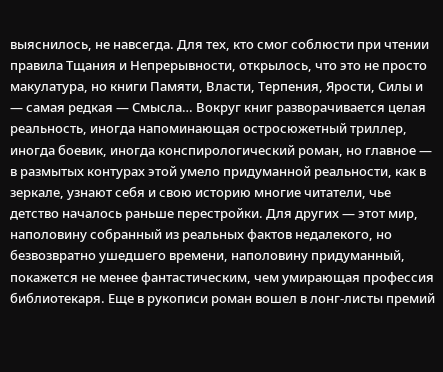выяснилось, не навсегда. Для тех, кто смог соблюсти при чтении правила Тщания и Непрерывности, открылось, что это не просто макулатура, но книги Памяти, Власти, Терпения, Ярости, Силы и — самая редкая — Смысла… Вокруг книг разворачивается целая реальность, иногда напоминающая остросюжетный триллер, иногда боевик, иногда конспирологический роман, но главное — в размытых контурах этой умело придуманной реальности, как в зеркале, узнают себя и свою историю многие читатели, чье детство началось раньше перестройки. Для других — этот мир, наполовину собранный из реальных фактов недалекого, но безвозвратно ушедшего времени, наполовину придуманный, покажется не менее фантастическим, чем умирающая профессия библиотекаря. Еще в рукописи роман вошел в лонг-листы премий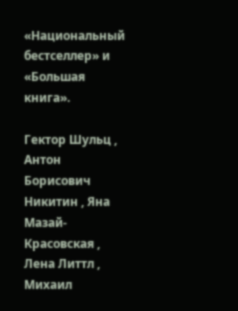«Национальный бестселлер» и «Большая книга».

Гектор Шульц , Антон Борисович Никитин , Яна Мазай-Красовская , Лена Литтл , Михаил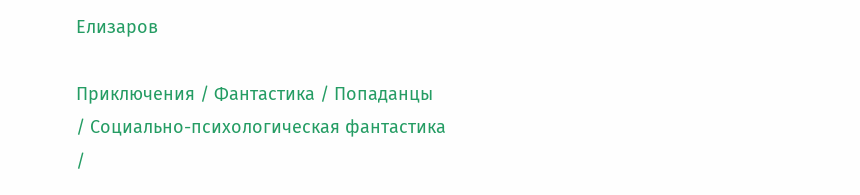Елизаров

Приключения / Фантастика / Попаданцы / Социально-психологическая фантастика /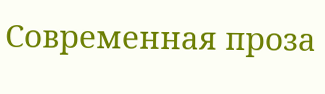Современная проза